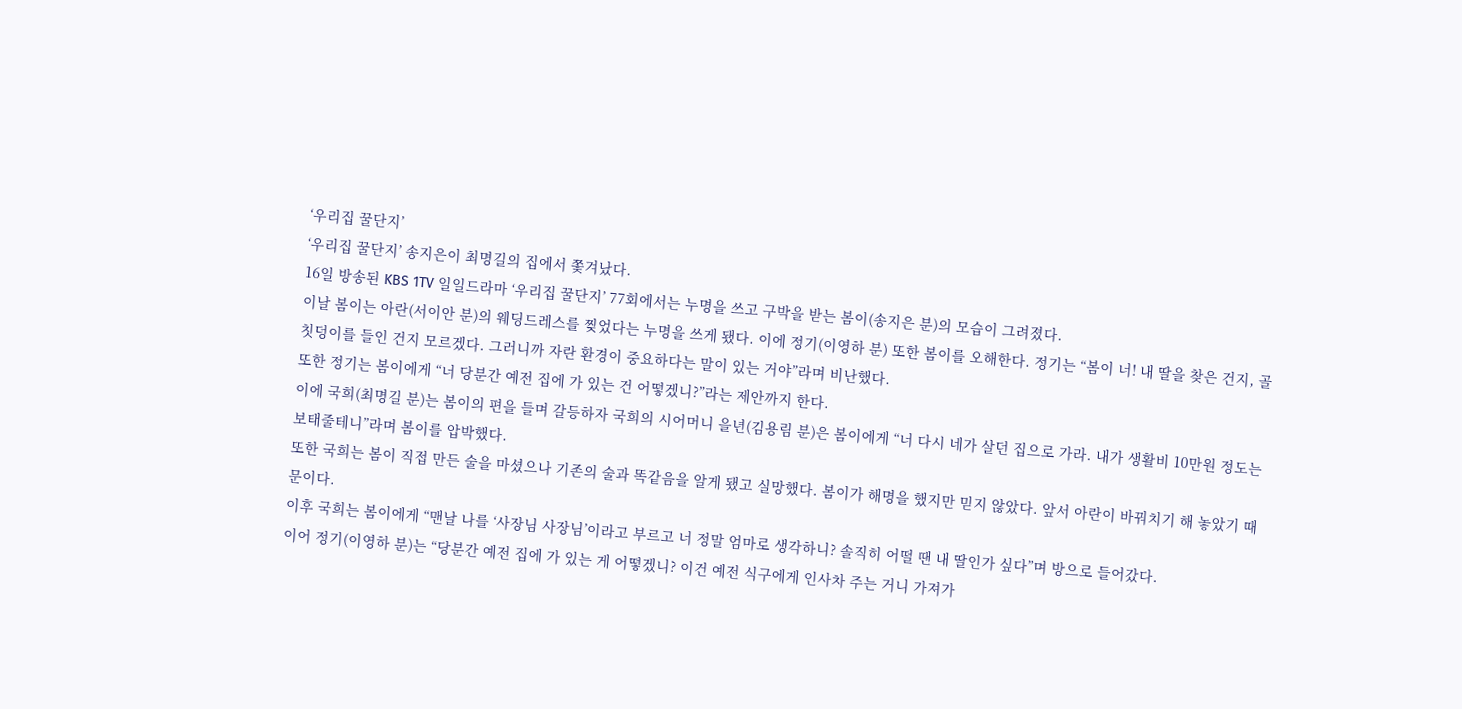‘우리집 꿀단지’
‘우리집 꿀단지’ 송지은이 최명길의 집에서 쫓겨났다.
16일 방송된 KBS 1TV 일일드라마 ‘우리집 꿀단지’ 77회에서는 누명을 쓰고 구박을 받는 봄이(송지은 분)의 모습이 그려졌다.
이날 봄이는 아란(서이안 분)의 웨딩드레스를 찢었다는 누명을 쓰게 됐다. 이에 정기(이영하 분) 또한 봄이를 오해한다. 정기는 “봄이 너! 내 딸을 찾은 건지, 골칫덩이를 들인 건지 모르겠다. 그러니까 자란 환경이 중요하다는 말이 있는 거야”라며 비난했다.
또한 정기는 봄이에게 “너 당분간 예전 집에 가 있는 건 어떻겠니?”라는 제안까지 한다.
이에 국희(최명길 분)는 봄이의 편을 들며 갈등하자 국희의 시어머니 을년(김용림 분)은 봄이에게 “너 다시 네가 살던 집으로 가라. 내가 생활비 10만원 정도는 보태줄테니”라며 봄이를 압박했다.
또한 국희는 봄이 직접 만든 술을 마셨으나 기존의 술과 똑같음을 알게 됐고 실망했다. 봄이가 해명을 했지만 믿지 않았다. 앞서 아란이 바꿔치기 해 놓았기 때문이다.
이후 국희는 봄이에게 “맨날 나를 ‘사장님 사장님’이라고 부르고 너 정말 엄마로 생각하니? 솔직히 어떨 땐 내 딸인가 싶다”며 방으로 들어갔다.
이어 정기(이영하 분)는 “당분간 예전 집에 가 있는 게 어떻겠니? 이건 예전 식구에게 인사차 주는 거니 가져가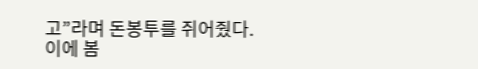고”라며 돈봉투를 쥐어줬다.
이에 봄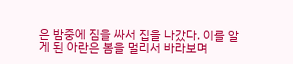은 밤중에 짐을 싸서 집을 나갔다. 이를 알게 된 아란은 봄을 멀리서 바라보며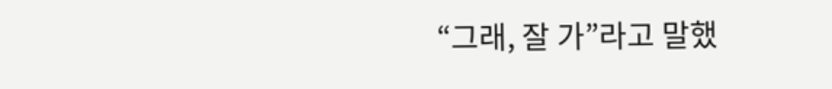“그래, 잘 가”라고 말했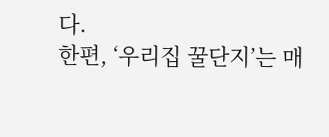다.
한편, ‘우리집 꿀단지’는 매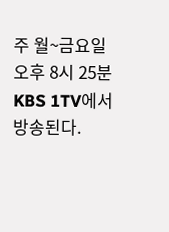주 월~금요일 오후 8시 25분 KBS 1TV에서 방송된다.